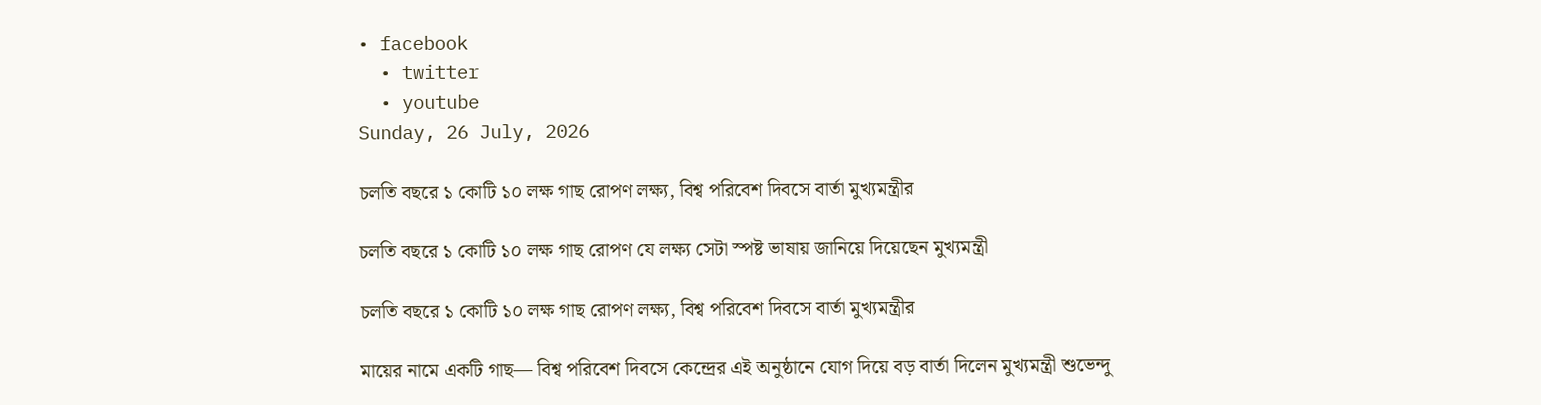• facebook
  • twitter
  • youtube
Sunday, 26 July, 2026

চলতি বছরে ১ কোটি ১০ লক্ষ গাছ রোপণ লক্ষ্য, বিশ্ব পরিবেশ দিবসে বার্তা মুখ্যমন্ত্রীর

চলতি বছরে ১ কোটি ১০ লক্ষ গাছ রোপণ যে লক্ষ্য সেটা স্পষ্ট ভাষায় জানিয়ে দিয়েছেন মুখ্যমন্ত্রী

চলতি বছরে ১ কোটি ১০ লক্ষ গাছ রোপণ লক্ষ্য, বিশ্ব পরিবেশ দিবসে বার্তা মুখ্যমন্ত্রীর

মায়ের নামে একটি গাছ— বিশ্ব পরিবেশ দিবসে কেন্দ্রের এই অনুষ্ঠানে যোগ দিয়ে বড় বার্তা দিলেন মুখ্যমন্ত্রী শুভেন্দু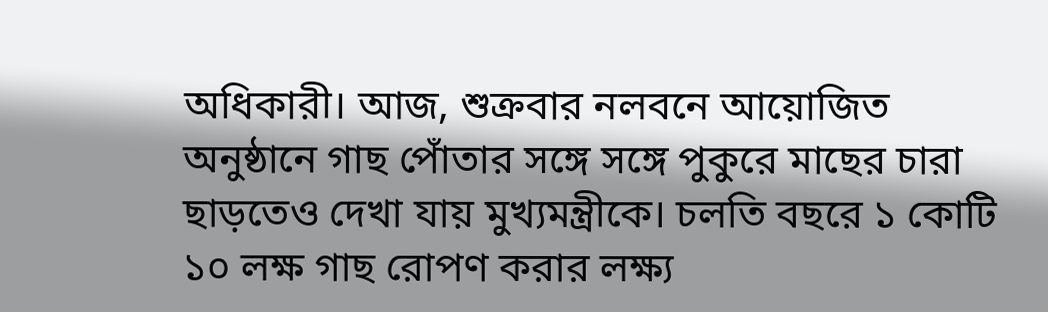অধিকারী। আজ, শুক্রবার নলবনে আয়োজিত অনুষ্ঠানে গাছ পোঁতার সঙ্গে সঙ্গে পুকুরে মাছের চারা ছাড়তেও দেখা যায় মুখ্যমন্ত্রীকে। চলতি বছরে ১ কোটি ১০ লক্ষ গাছ রোপণ করার লক্ষ্য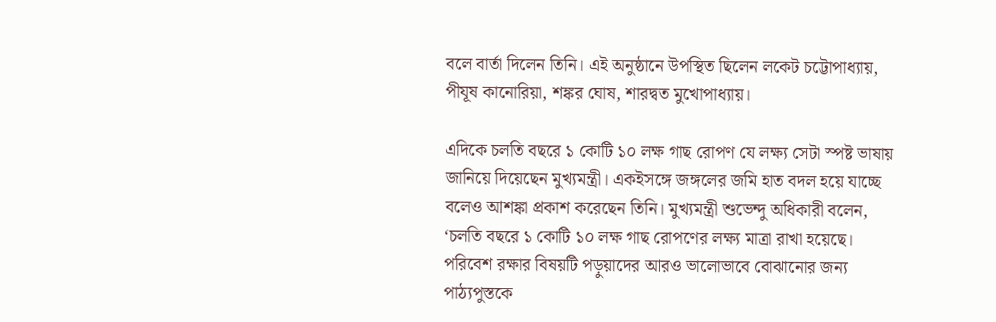বলে বার্তা দিলেন তিনি। এই অনুষ্ঠানে উপস্থিত ছিলেন লকেট চট্টোপাধ্যায়, পীযূষ কানোরিয়া, শঙ্কর ঘোষ, শারদ্বত মুখোপাধ্যায়।

এদিকে চলতি বছরে ১ কোটি ১০ লক্ষ গাছ রোপণ যে লক্ষ্য সেটা স্পষ্ট ভাষায় জানিয়ে দিয়েছেন মুখ্যমন্ত্রী। একইসঙ্গে জঙ্গলের জমি হাত বদল হয়ে যাচ্ছে বলেও আশঙ্কা প্রকাশ করেছেন তিনি। মুখ্যমন্ত্রী শুভেন্দু অধিকারী বলেন, ‘চলতি বছরে ১ কোটি ১০ লক্ষ গাছ রোপণের লক্ষ্য মাত্রা রাখা হয়েছে। পরিবেশ রক্ষার বিষয়টি পড়ুয়াদের আরও ভালোভাবে বোঝানোর জন্য পাঠ্যপুস্তকে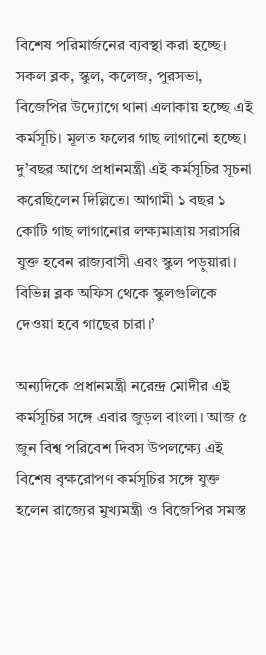বিশেষ পরিমার্জনের ব্যবস্থা করা হচ্ছে। সকল ব্লক, স্কুল, কলেজ, পুরসভা, বিজেপির উদ্যোগে থানা এলাকায় হচ্ছে এই কর্মসূচি। মূলত ফলের গাছ লাগানো হচ্ছে। দু’বছর আগে প্রধানমন্ত্রী এই কর্মসূচির সূচনা করেছিলেন দিল্লিতে। আগামী ১ বছর ১ কোটি গাছ লাগানোর লক্ষ্যমাত্রায় সরাসরি যুক্ত হবেন রাজ্যবাসী এবং স্কুল পড়ুয়ারা। বিভিন্ন ব্লক অফিস থেকে স্কুলগুলিকে দেওয়া হবে গাছের চারা।’

অন্যদিকে প্রধানমন্ত্রী নরেন্দ্র মোদীর এই কর্মসূচির সঙ্গে এবার জুড়ল বাংলা। আজ ৫ জুন বিশ্ব পরিবেশ দিবস উপলক্ষ্যে এই বিশেষ বৃক্ষরোপণ কর্মসূচির সঙ্গে যুক্ত হলেন রাজ্যের মুখ্যমন্ত্রী ও বিজেপির সমস্ত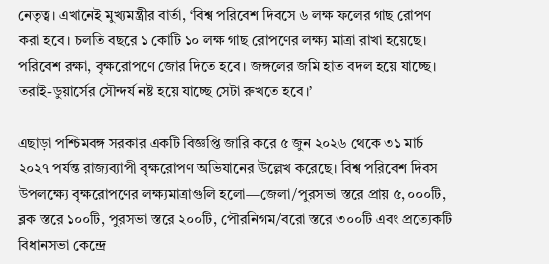নেতৃত্ব। এখানেই মুখ্যমন্ত্রীর বার্তা, ‘বিশ্ব পরিবেশ দিবসে ৬ লক্ষ ফলের গাছ রোপণ করা হবে। চলতি বছরে ১ কোটি ১০ লক্ষ গাছ রোপণের লক্ষ্য মাত্রা রাখা হয়েছে। পরিবেশ রক্ষা, বৃক্ষরোপণে জোর দিতে হবে। জঙ্গলের জমি হাত বদল হয়ে যাচ্ছে। তরাই-ডুয়ার্সের সৌন্দর্য নষ্ট হয়ে যাচ্ছে সেটা রুখতে হবে।’

এছাড়া পশ্চিমবঙ্গ সরকার একটি বিজ্ঞপ্তি জারি করে ৫ জুন ২০২৬ থেকে ৩১ মার্চ ২০২৭ পর্যন্ত রাজ্যব্যাপী বৃক্ষরোপণ অভিযানের উল্লেখ করেছে। বিশ্ব পরিবেশ দিবস উপলক্ষ্যে বৃক্ষরোপণের লক্ষ্যমাত্রাগুলি হলো—জেলা/পুরসভা স্তরে প্রায় ৫,০০০টি, ব্লক স্তরে ১০০টি, পুরসভা স্তরে ২০০টি, পৌরনিগম/বরো স্তরে ৩০০টি এবং প্রত্যেকটি বিধানসভা কেন্দ্রে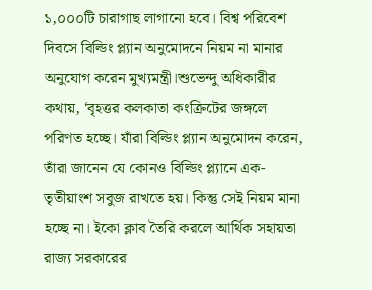১,০০০টি চারাগাছ লাগানো হবে। বিশ্ব পরিবেশ দিবসে বিল্ডিং প্ল্যান অনুমোদনে নিয়ম না মানার অনুযোগ করেন মুখ্যমন্ত্রী।শুভেন্দু অধিকারীর কথায়, ‘বৃহত্তর কলকাতা কংক্রিটের জঙ্গলে পরিণত হচ্ছে। যাঁরা বিল্ডিং প্ল্যান অনুমোদন করেন, তাঁরা জানেন যে কোনও বিল্ডিং প্ল্যানে এক-তৃতীয়াংশ সবুজ রাখতে হয়। কিন্তু সেই নিয়ম মানা হচ্ছে না। ইকো ক্লাব তৈরি করলে আর্থিক সহায়তা রাজ্য সরকারের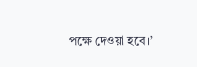পক্ষে দেওয়া হবে।’